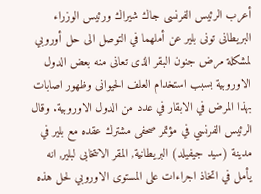أعرب الرئيس الفرنسى جاك شيراك ورئيس الوزراء البريطانى تونى بلير عن أملهما في التوصل الى حل أوروبي لمشكلة مرض جنون البقر الذى تعانى منه بعض الدول الاوروبية بسبب استخدام العلف الحيوانى وظهور اصابات بهذا المرض في الابقار في عدد من الدول الاوروبية. وقال الرئيس الفرنسي في مؤتمر صحفى مشترك عقده مع بلير في مدينة (سيد جيفيلد) البريطانية, المقر الانتخابى لبلير, انه يأمل في اتخاذ اجراءات على المستوى الاوروبي لحل هذه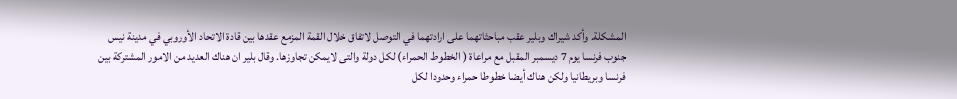المشكلة. وأكد شيراك وبلير عقب مباحثاتهما على ارادتهما في التوصل لاتفاق خلال القمة المزمع عقدها بين قادة الاتحاد الأوروبي في مدينة نيس جنوب فرنسا يوم 7 ديسمبر المقبل مع مراعاة ( الخطوط الحمراء) لكل دولة والتى لايمكن تجاوزها. وقال بلير ان هناك العديد من الامور المشتركة بين فرنسا وبريطانيا ولكن هناك أيضا خطوطا حمراء وحدودا لكل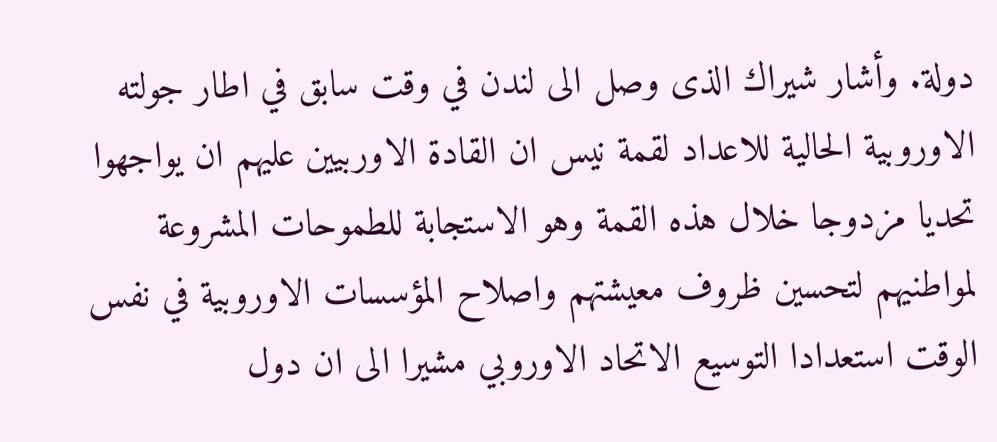دولة. وأشار شيراك الذى وصل الى لندن في وقت سابق في اطار جولته الاوروبية الحالية للاعداد لقمة نيس ان القادة الاوربيين عليهم ان يواجهوا تحديا مزدوجا خلال هذه القمة وهو الاستجابة للطموحات المشروعة لمواطنيهم لتحسين ظروف معيشتهم واصلاح المؤسسات الاوروبية في نفس الوقت استعدادا التوسيع الاتحاد الاوروبي مشيرا الى ان دول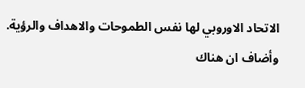الاتحاد الاوروبي لها نفس الطموحات والاهداف والرؤية. وأضاف ان هناك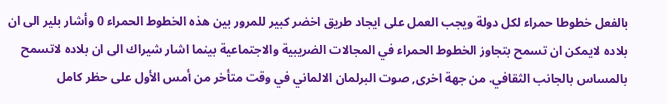بالفعل خطوطا حمراء لكل دولة ويجب العمل على ايجاد طريق اخضر كبير للمرور بين هذه الخطوط الحمراء 0 وأشار بلير الى ان بلاده لايمكن ان تسمح بتجاوز الخطوط الحمراء في المجالات الضريبية والاجتماعية بينما اشار شيراك الى ان بلاده لاتسمح بالمساس بالجانب الثقافي. من جهة اخرى, صوت البرلمان الالماني في وقت متأخر من أمس الأول على حظر كامل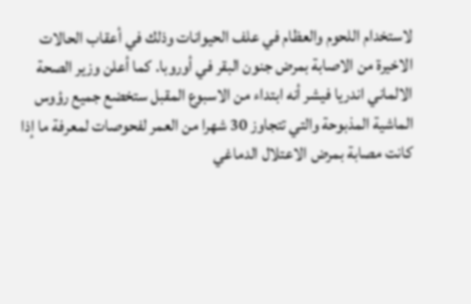لاستخدام اللحوم والعظام في علف الحيوانات وذلك في أعقاب الحالات الاخيرة من الاصابة بمرض جنون البقر في أوروبا. كما أعلن وزير الصحة الالماني اندريا فيشر أنه ابتداء من الاسبوع المقبل ستخضع جميع رؤوس الماشية المذبوحة والتي تتجاوز 30 شهرا من العمر لفحوصات لمعرفة ما إذا كانت مصابة بمرض الاعتلال الدماغي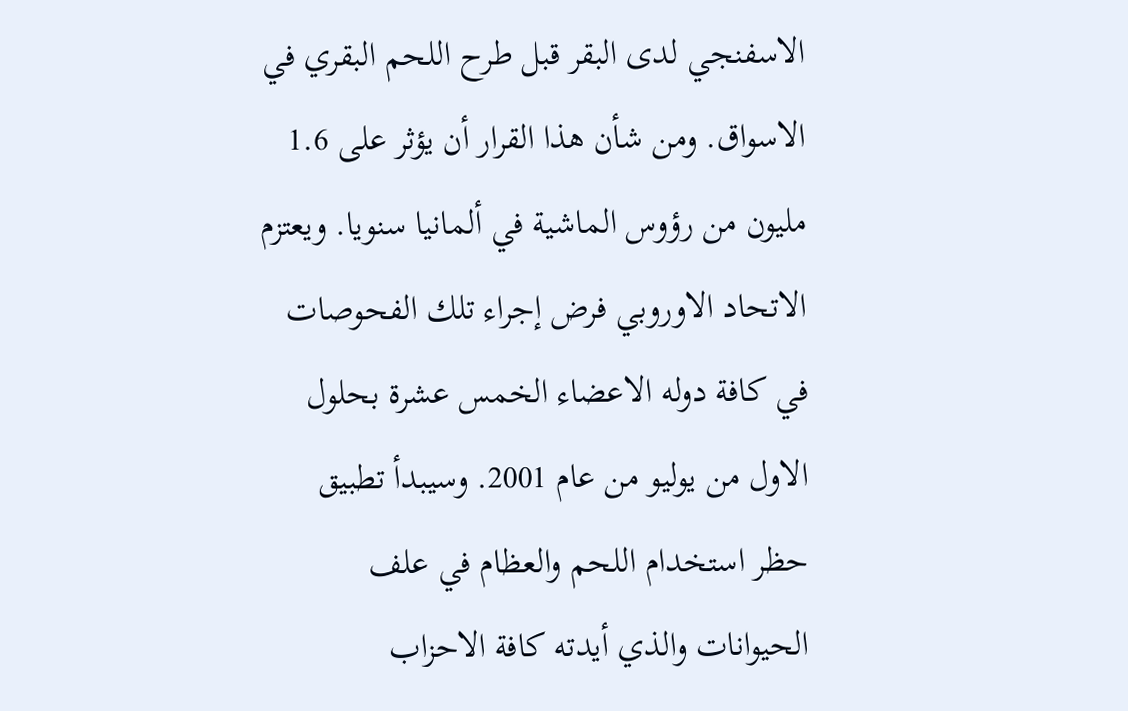الاسفنجي لدى البقر قبل طرح اللحم البقري في الاسواق. ومن شأن هذا القرار أن يؤثر على 1.6 مليون من رؤوس الماشية في ألمانيا سنويا. ويعتزم الاتحاد الاوروبي فرض إجراء تلك الفحوصات في كافة دوله الاعضاء الخمس عشرة بحلول الاول من يوليو من عام 2001. وسيبدأ تطبيق حظر استخدام اللحم والعظام في علف الحيوانات والذي أيدته كافة الاحزاب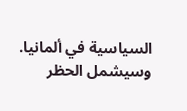السياسية في ألمانيا. وسيشمل الحظر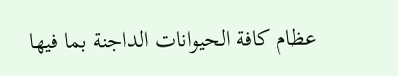عظام كافة الحيوانات الداجنة بما فيها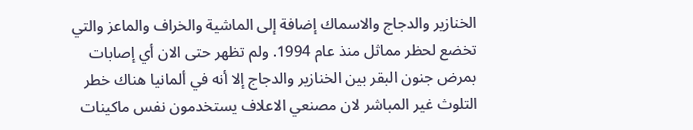الخنازير والدجاج والاسماك إضافة إلى الماشية والخراف والماعز والتي تخضع لحظر مماثل منذ عام 1994. ولم تظهر حتى الان أي إصابات بمرض جنون البقر بين الخنازير والدجاج إلا أنه في ألمانيا هناك خطر التلوث غير المباشر لان مصنعي الاعلاف يستخدمون نفس ماكينات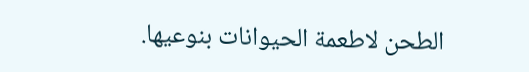الطحن لاطعمة الحيوانات بنوعيها.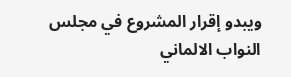ويبدو إقرار المشروع في مجلس النواب الالماني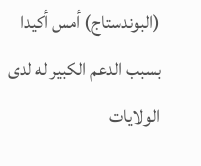(البوندستاج) أمس أكيدا بسبب الدعم الكبير له لدى الولايات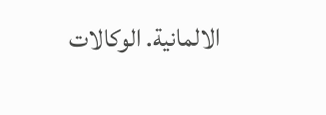الالمانية. الوكالات